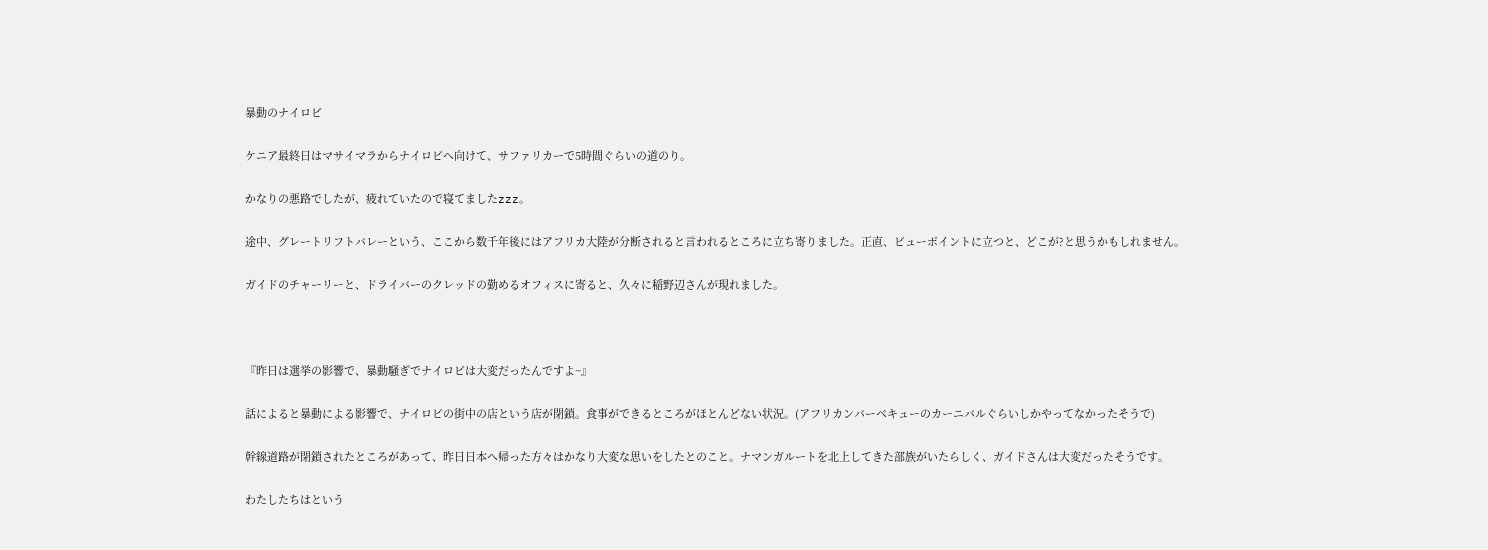暴動のナイロビ

ケニア最終日はマサイマラからナイロビへ向けて、サファリカーで5時間ぐらいの道のり。

かなりの悪路でしたが、疲れていたので寝てましたzzz。

途中、グレートリフトバレーという、ここから数千年後にはアフリカ大陸が分断されると言われるところに立ち寄りました。正直、ビューポイントに立つと、どこが?と思うかもしれません。

ガイドのチャーリーと、ドライバーのクレッドの勤めるオフィスに寄ると、久々に稲野辺さんが現れました。



『昨日は選挙の影響で、暴動騒ぎでナイロビは大変だったんですよ~』

話によると暴動による影響で、ナイロビの街中の店という店が閉鎖。食事ができるところがほとんどない状況。(アフリカンバーベキューのカーニバルぐらいしかやってなかったそうで)

幹線道路が閉鎖されたところがあって、昨日日本へ帰った方々はかなり大変な思いをしたとのこと。ナマンガルートを北上してきた部族がいたらしく、ガイドさんは大変だったそうです。

わたしたちはという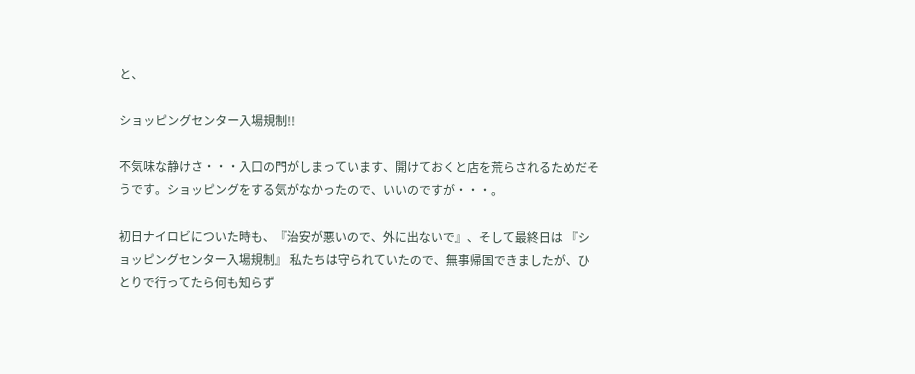と、

ショッピングセンター入場規制!!

不気味な静けさ・・・入口の門がしまっています、開けておくと店を荒らされるためだそうです。ショッピングをする気がなかったので、いいのですが・・・。

初日ナイロビについた時も、『治安が悪いので、外に出ないで』、そして最終日は 『ショッピングセンター入場規制』 私たちは守られていたので、無事帰国できましたが、ひとりで行ってたら何も知らず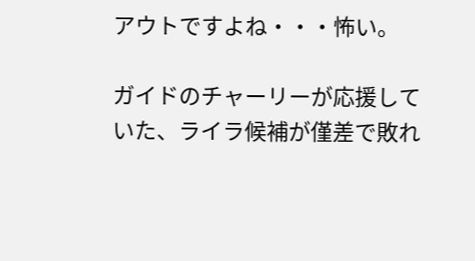アウトですよね・・・怖い。

ガイドのチャーリーが応援していた、ライラ候補が僅差で敗れ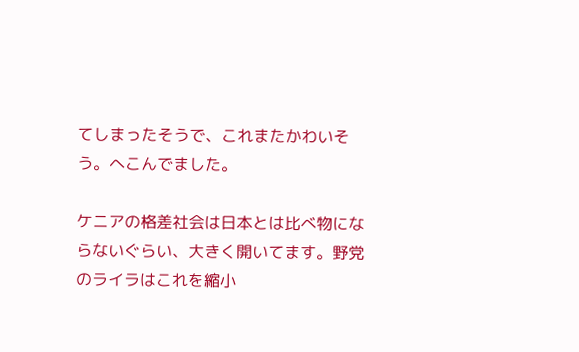てしまったそうで、これまたかわいそう。へこんでました。

ケニアの格差社会は日本とは比べ物にならないぐらい、大きく開いてます。野党のライラはこれを縮小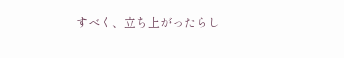すべく、立ち上がったらし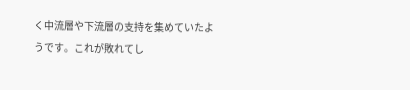く中流層や下流層の支持を集めていたようです。これが敗れてし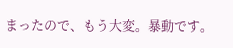まったので、もう大変。暴動です。